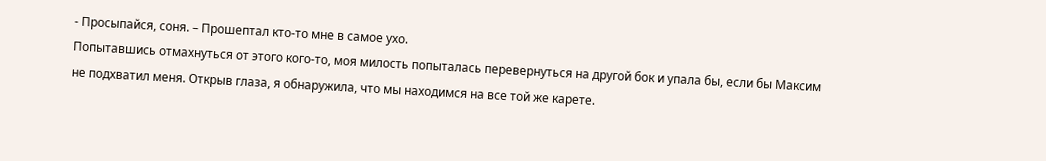- Просыпайся, соня. – Прошептал кто-то мне в самое ухо.
Попытавшись отмахнуться от этого кого-то, моя милость попыталась перевернуться на другой бок и упала бы, если бы Максим не подхватил меня. Открыв глаза, я обнаружила, что мы находимся на все той же карете.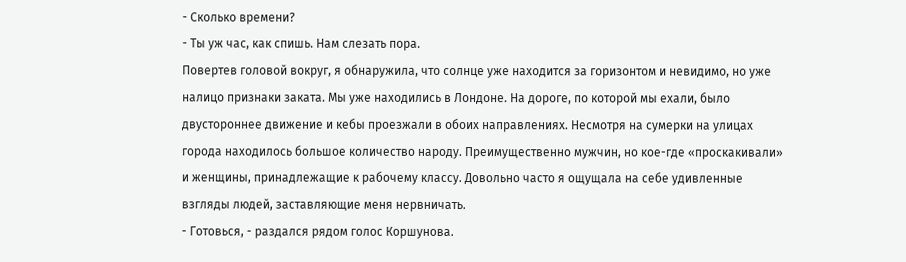- Сколько времени?
- Ты уж час, как спишь. Нам слезать пора.
Повертев головой вокруг, я обнаружила, что солнце уже находится за горизонтом и невидимо, но уже налицо признаки заката. Мы уже находились в Лондоне. На дороге, по которой мы ехали, было двустороннее движение и кебы проезжали в обоих направлениях. Несмотря на сумерки на улицах города находилось большое количество народу. Преимущественно мужчин, но кое-где «проскакивали» и женщины, принадлежащие к рабочему классу. Довольно часто я ощущала на себе удивленные взгляды людей, заставляющие меня нервничать.
- Готовься, - раздался рядом голос Коршунова.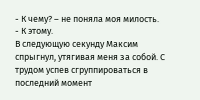- К чему? – не поняла моя милость.
- К этому.
В следующую секунду Максим спрыгнул, утягивая меня за собой. С трудом успев сгруппироваться в последний момент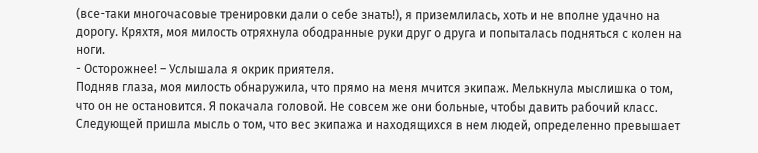(все-таки многочасовые тренировки дали о себе знать!), я приземлилась, хоть и не вполне удачно на дорогу. Кряхтя, моя милость отряхнула ободранные руки друг о друга и попыталась подняться с колен на ноги.
- Осторожнее! – Услышала я окрик приятеля.
Подняв глаза, моя милость обнаружила, что прямо на меня мчится экипаж. Мелькнула мыслишка о том, что он не остановится. Я покачала головой. Не совсем же они больные, чтобы давить рабочий класс. Следующей пришла мысль о том, что вес экипажа и находящихся в нем людей, определенно превышает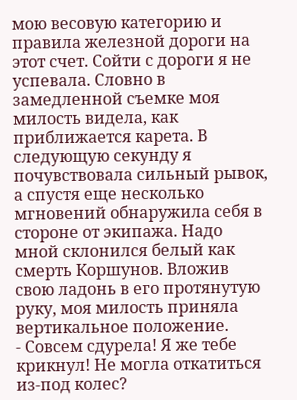мою весовую категорию и правила железной дороги на этот счет. Сойти с дороги я не успевала. Словно в замедленной съемке моя милость видела, как приближается карета. В следующую секунду я почувствовала сильный рывок, а спустя еще несколько мгновений обнаружила себя в стороне от экипажа. Надо мной склонился белый как смерть Коршунов. Вложив свою ладонь в его протянутую руку, моя милость приняла вертикальное положение.
- Совсем сдурела! Я же тебе крикнул! Не могла откатиться из-под колес?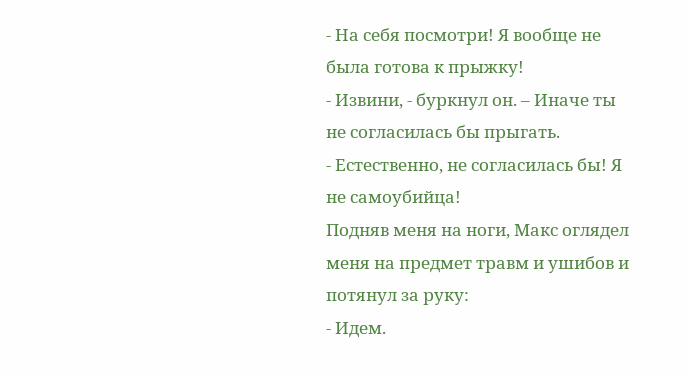- На себя посмотри! Я вообще не была готова к прыжку!
- Извини, - буркнул он. – Иначе ты не согласилась бы прыгать.
- Естественно, не согласилась бы! Я не самоубийца!
Подняв меня на ноги, Макс оглядел меня на предмет травм и ушибов и потянул за руку:
- Идем.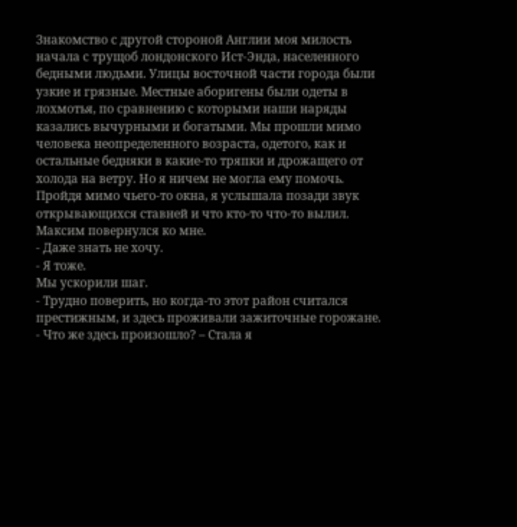Знакомство с другой стороной Англии моя милость начала с трущоб лондонского Ист-Энда, населенного бедными людьми. Улицы восточной части города были узкие и грязные. Местные аборигены были одеты в лохмотья, по сравнению с которыми наши наряды казались вычурными и богатыми. Мы прошли мимо человека неопределенного возраста, одетого, как и остальные бедняки в какие-то тряпки и дрожащего от холода на ветру. Но я ничем не могла ему помочь. Пройдя мимо чьего-то окна, я услышала позади звук открывающихся ставней и что кто-то что-то вылил. Максим повернулся ко мне.
- Даже знать не хочу.
- Я тоже.
Мы ускорили шаг.
- Трудно поверить, но когда-то этот район считался престижным, и здесь проживали зажиточные горожане.
- Что же здесь произошло? – Стала я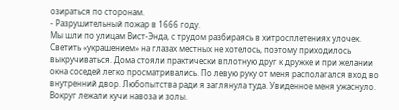озираться по сторонам.
- Разрушительный пожар в 1666 году.
Мы шли по улицам Вист-Энда, с трудом разбираясь в хитросплетениях улочек. Светить «украшением» на глазах местных не хотелось, поэтому приходилось выкручиваться. Дома стояли практически вплотную друг к дружке и при желании окна соседей легко просматривались. По левую руку от меня располагался вход во внутренний двор. Любопытства ради я заглянула туда. Увиденное меня ужаснуло. Вокруг лежали кучи навоза и золы.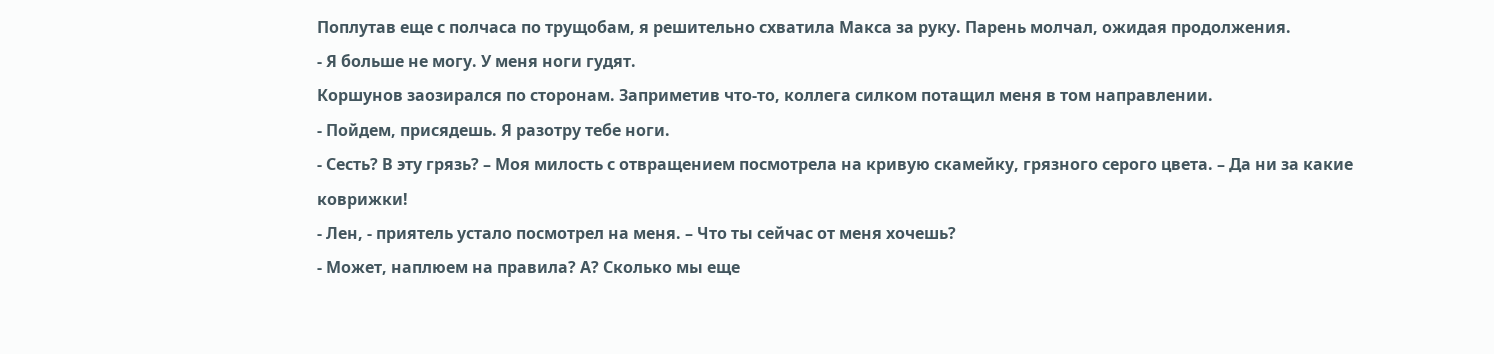Поплутав еще с полчаса по трущобам, я решительно схватила Макса за руку. Парень молчал, ожидая продолжения.
- Я больше не могу. У меня ноги гудят.
Коршунов заозирался по сторонам. Заприметив что-то, коллега силком потащил меня в том направлении.
- Пойдем, присядешь. Я разотру тебе ноги.
- Сесть? В эту грязь? – Моя милость с отвращением посмотрела на кривую скамейку, грязного серого цвета. – Да ни за какие коврижки!
- Лен, - приятель устало посмотрел на меня. – Что ты сейчас от меня хочешь?
- Может, наплюем на правила? А? Сколько мы еще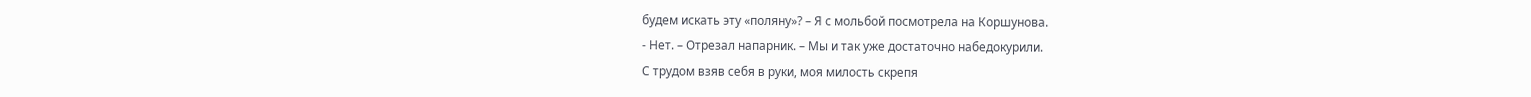будем искать эту «поляну»? – Я с мольбой посмотрела на Коршунова.
- Нет. – Отрезал напарник. – Мы и так уже достаточно набедокурили.
С трудом взяв себя в руки, моя милость скрепя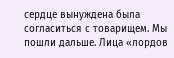сердце вынуждена была согласиться с товарищем. Мы пошли дальше. Лица «лордов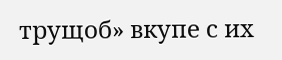трущоб» вкупе с их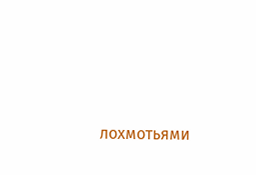лохмотьями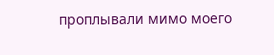проплывали мимо моего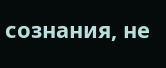сознания, не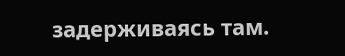задерживаясь там.